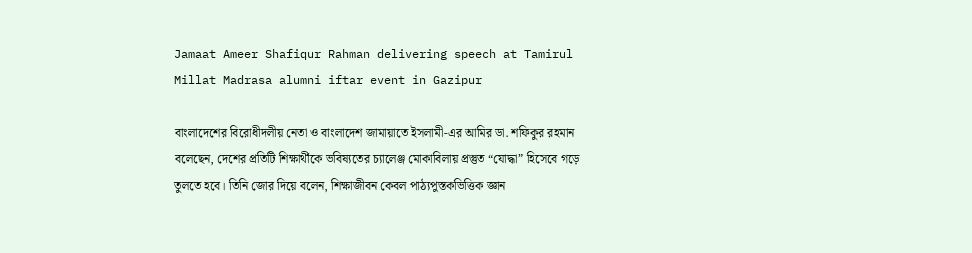Jamaat Ameer Shafiqur Rahman delivering speech at Tamirul Millat Madrasa alumni iftar event in Gazipur

বাংলাদেশের বিরোধীদলীয় নেতা ও বাংলাদেশ জামায়াতে ইসলামী-এর আমির ডা. শফিকুর রহমান বলেছেন, দেশের প্রতিটি শিক্ষার্থীকে ভবিষ্যতের চ্যালেঞ্জ মোকাবিলায় প্রস্তুত “যোদ্ধা” হিসেবে গড়ে তুলতে হবে। তিনি জোর দিয়ে বলেন, শিক্ষাজীবন কেবল পাঠ্যপুস্তকভিত্তিক জ্ঞান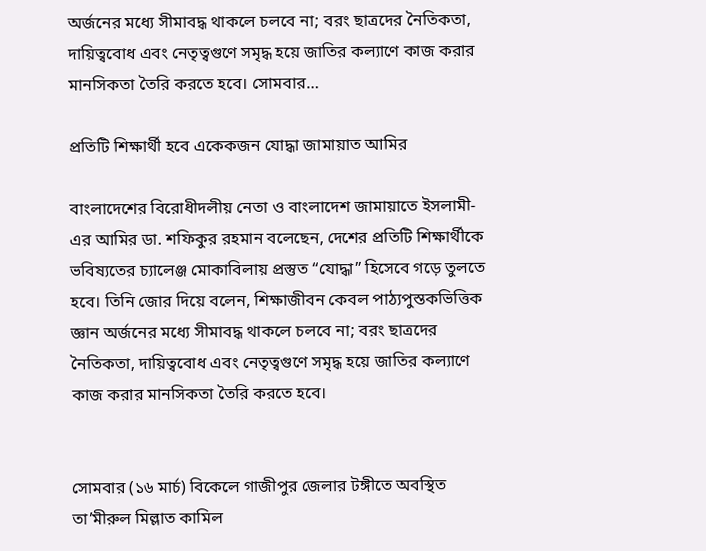অর্জনের মধ্যে সীমাবদ্ধ থাকলে চলবে না; বরং ছাত্রদের নৈতিকতা, দায়িত্ববোধ এবং নেতৃত্বগুণে সমৃদ্ধ হয়ে জাতির কল্যাণে কাজ করার মানসিকতা তৈরি করতে হবে। সোমবার…

প্রতিটি শিক্ষার্থী হবে একেকজন যোদ্ধা জামায়াত আমির

বাংলাদেশের বিরোধীদলীয় নেতা ও বাংলাদেশ জামায়াতে ইসলামী-এর আমির ডা. শফিকুর রহমান বলেছেন, দেশের প্রতিটি শিক্ষার্থীকে ভবিষ্যতের চ্যালেঞ্জ মোকাবিলায় প্রস্তুত “যোদ্ধা” হিসেবে গড়ে তুলতে হবে। তিনি জোর দিয়ে বলেন, শিক্ষাজীবন কেবল পাঠ্যপুস্তকভিত্তিক জ্ঞান অর্জনের মধ্যে সীমাবদ্ধ থাকলে চলবে না; বরং ছাত্রদের নৈতিকতা, দায়িত্ববোধ এবং নেতৃত্বগুণে সমৃদ্ধ হয়ে জাতির কল্যাণে কাজ করার মানসিকতা তৈরি করতে হবে।


সোমবার (১৬ মার্চ) বিকেলে গাজীপুর জেলার টঙ্গীতে অবস্থিত তা’মীরুল মিল্লাত কামিল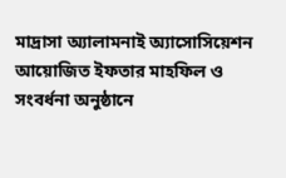মাদ্রাসা অ্যালামনাই অ্যাসোসিয়েশন আয়োজিত ইফতার মাহফিল ও সংবর্ধনা অনুষ্ঠানে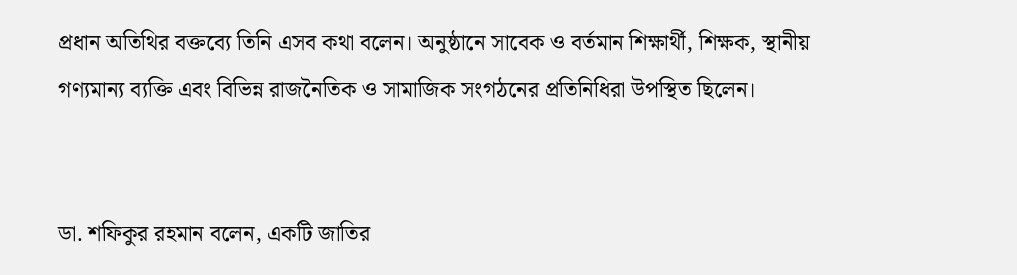প্রধান অতিথির বক্তব্যে তিনি এসব কথা বলেন। অনুষ্ঠানে সাবেক ও বর্তমান শিক্ষার্থী, শিক্ষক, স্থানীয় গণ্যমান্য ব্যক্তি এবং বিভিন্ন রাজনৈতিক ও সামাজিক সংগঠনের প্রতিনিধিরা উপস্থিত ছিলেন।


ডা. শফিকুর রহমান বলেন, একটি জাতির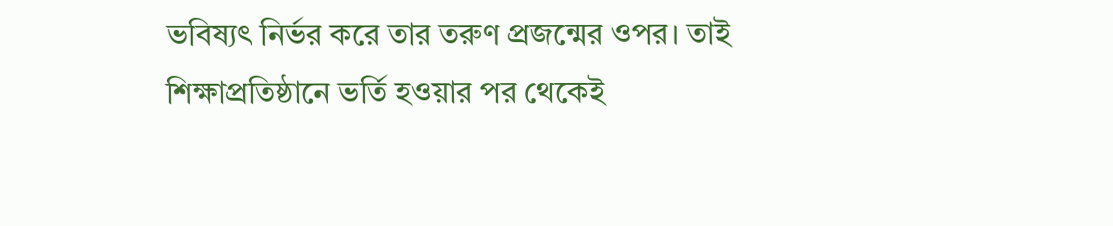ভবিষ্যৎ নির্ভর করে তার তরুণ প্রজন্মের ওপর। তাই শিক্ষাপ্রতিষ্ঠানে ভর্তি হওয়ার পর থেকেই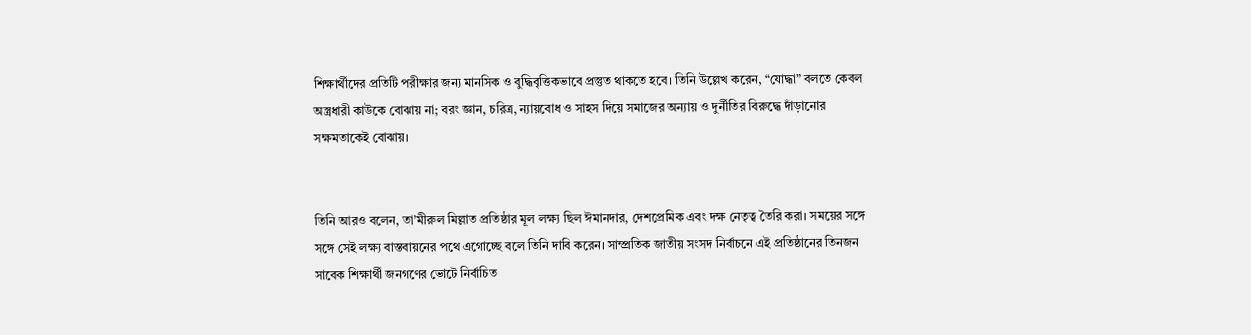শিক্ষার্থীদের প্রতিটি পরীক্ষার জন্য মানসিক ও বুদ্ধিবৃত্তিকভাবে প্রস্তুত থাকতে হবে। তিনি উল্লেখ করেন, “যোদ্ধা” বলতে কেবল অস্ত্রধারী কাউকে বোঝায় না; বরং জ্ঞান, চরিত্র, ন্যায়বোধ ও সাহস দিয়ে সমাজের অন্যায় ও দুর্নীতির বিরুদ্ধে দাঁড়ানোর সক্ষমতাকেই বোঝায়।


তিনি আরও বলেন, তা’মীরুল মিল্লাত প্রতিষ্ঠার মূল লক্ষ্য ছিল ঈমানদার, দেশপ্রেমিক এবং দক্ষ নেতৃত্ব তৈরি করা। সময়ের সঙ্গে সঙ্গে সেই লক্ষ্য বাস্তবায়নের পথে এগোচ্ছে বলে তিনি দাবি করেন। সাম্প্রতিক জাতীয় সংসদ নির্বাচনে এই প্রতিষ্ঠানের তিনজন সাবেক শিক্ষার্থী জনগণের ভোটে নির্বাচিত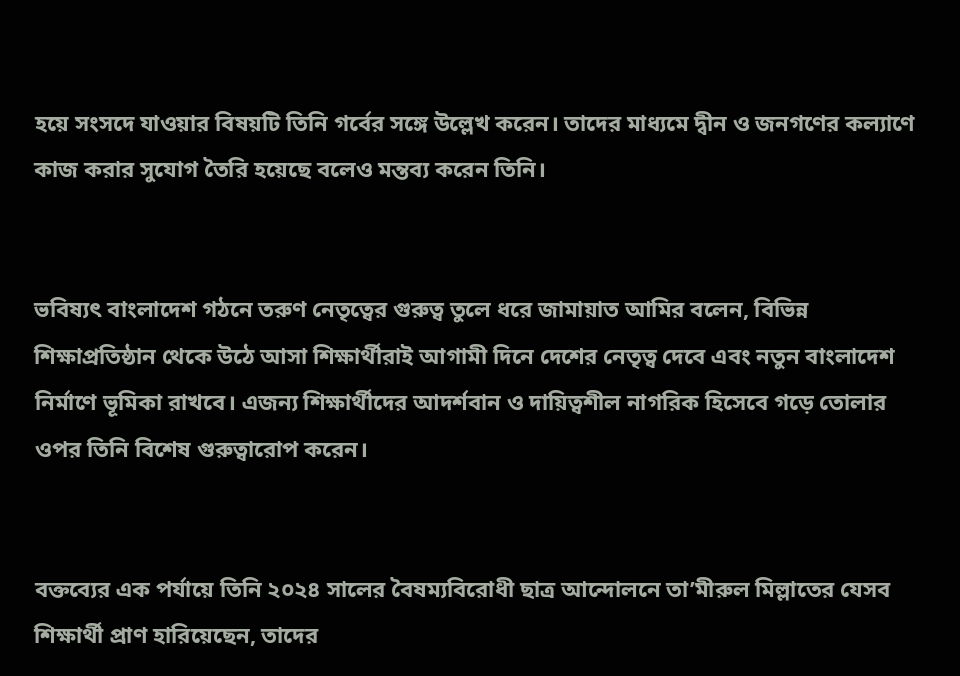হয়ে সংসদে যাওয়ার বিষয়টি তিনি গর্বের সঙ্গে উল্লেখ করেন। তাদের মাধ্যমে দ্বীন ও জনগণের কল্যাণে কাজ করার সুযোগ তৈরি হয়েছে বলেও মন্তব্য করেন তিনি।


ভবিষ্যৎ বাংলাদেশ গঠনে তরুণ নেতৃত্বের গুরুত্ব তুলে ধরে জামায়াত আমির বলেন, বিভিন্ন শিক্ষাপ্রতিষ্ঠান থেকে উঠে আসা শিক্ষার্থীরাই আগামী দিনে দেশের নেতৃত্ব দেবে এবং নতুন বাংলাদেশ নির্মাণে ভূমিকা রাখবে। এজন্য শিক্ষার্থীদের আদর্শবান ও দায়িত্বশীল নাগরিক হিসেবে গড়ে তোলার ওপর তিনি বিশেষ গুরুত্বারোপ করেন।


বক্তব্যের এক পর্যায়ে তিনি ২০২৪ সালের বৈষম্যবিরোধী ছাত্র আন্দোলনে তা’মীরুল মিল্লাতের যেসব শিক্ষার্থী প্রাণ হারিয়েছেন, তাদের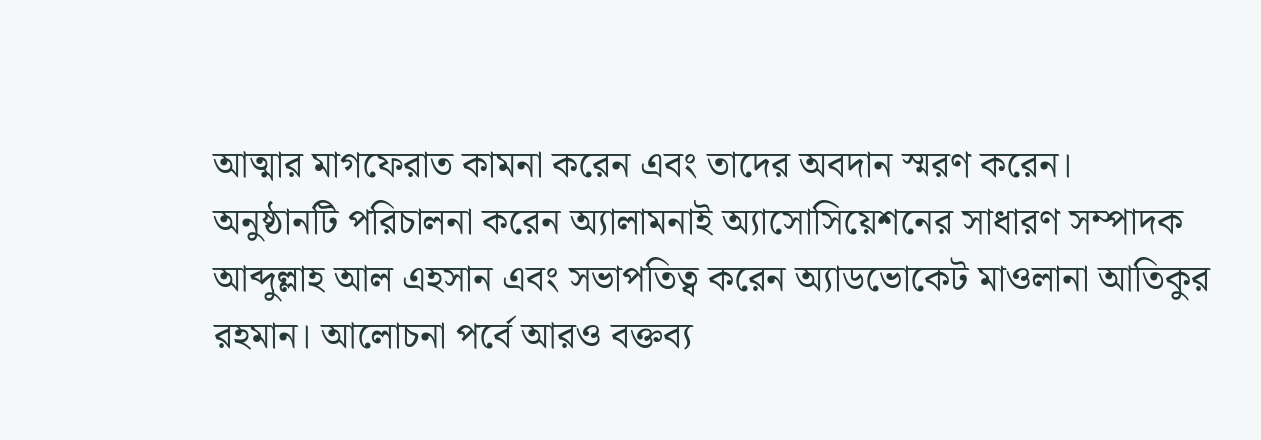আত্মার মাগফেরাত কামনা করেন এবং তাদের অবদান স্মরণ করেন।
অনুষ্ঠানটি পরিচালনা করেন অ্যালামনাই অ্যাসোসিয়েশনের সাধারণ সম্পাদক আব্দুল্লাহ আল এহসান এবং সভাপতিত্ব করেন অ্যাডভোকেট মাওলানা আতিকুর রহমান। আলোচনা পর্বে আরও বক্তব্য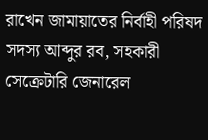রাখেন জামায়াতের নির্বাহী পরিষদ সদস্য আব্দুর রব, সহকারী সেক্রেটারি জেনারেল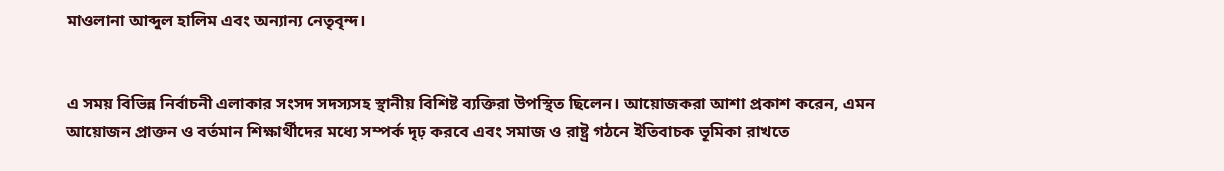মাওলানা আব্দুল হালিম এবং অন্যান্য নেতৃবৃন্দ।


এ সময় বিভিন্ন নির্বাচনী এলাকার সংসদ সদস্যসহ স্থানীয় বিশিষ্ট ব্যক্তিরা উপস্থিত ছিলেন। আয়োজকরা আশা প্রকাশ করেন, এমন আয়োজন প্রাক্তন ও বর্তমান শিক্ষার্থীদের মধ্যে সম্পর্ক দৃঢ় করবে এবং সমাজ ও রাষ্ট্র গঠনে ইতিবাচক ভূমিকা রাখতে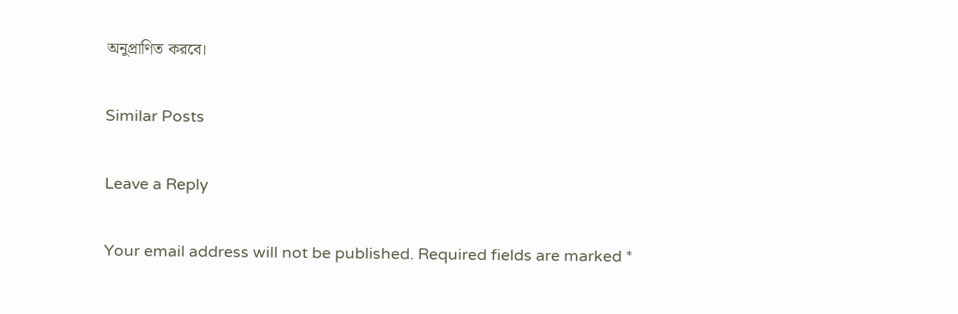অনুপ্রাণিত করবে।

Similar Posts

Leave a Reply

Your email address will not be published. Required fields are marked *